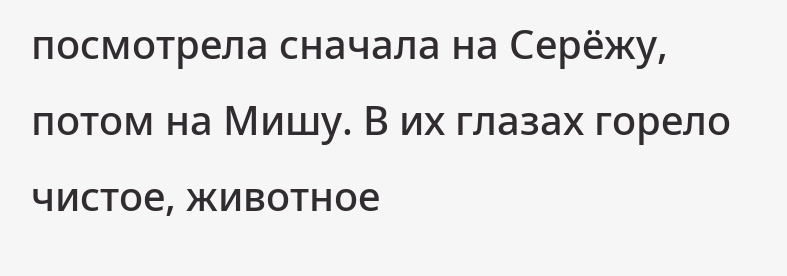посмотрела сначала на Серёжу, потом на Мишу. В их глазах горело чистое, животное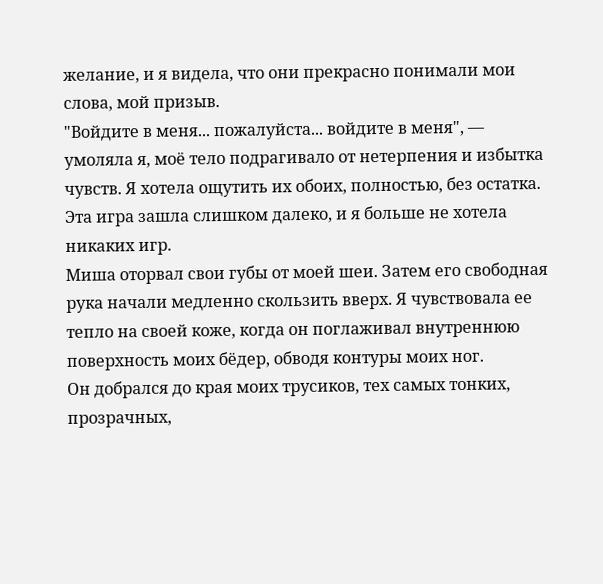желание, и я видела, что они прекрасно понимали мои слова, мой призыв.
"Войдите в меня... пожалуйста... войдите в меня", — умоляла я, моё тело подрагивало от нетерпения и избытка чувств. Я хотела ощутить их обоих, полностью, без остатка. Эта игра зашла слишком далеко, и я больше не хотела никаких игр.
Миша оторвал свои губы от моей шеи. Затем его свободная рука начали медленно скользить вверх. Я чувствовала ее тепло на своей коже, когда он поглаживал внутреннюю поверхность моих бёдер, обводя контуры моих ног.
Он добрался до края моих трусиков, тех самых тонких, прозрачных,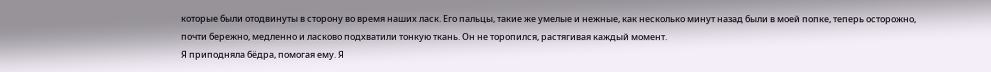которые были отодвинуты в сторону во время наших ласк. Его пальцы, такие же умелые и нежные, как несколько минут назад были в моей попке, теперь осторожно, почти бережно, медленно и ласково подхватили тонкую ткань. Он не торопился, растягивая каждый момент.
Я приподняла бёдра, помогая ему. Я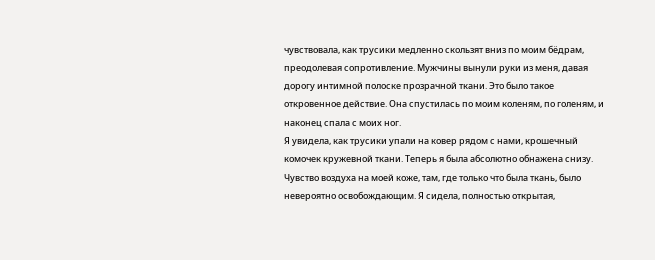чувствовала, как трусики медленно скользят вниз по моим бёдрам, преодолевая сопротивление. Мужчины вынули руки из меня, давая дорогу интимной полоске прозрачной ткани. Это было такое откровенное действие. Она спустилась по моим коленям, по голеням, и наконец спала с моих ног.
Я увидела, как трусики упали на ковер рядом с нами, крошечный комочек кружевной ткани. Теперь я была абсолютно обнажена снизу. Чувство воздуха на моей коже, там, где только что была ткань, было невероятно освобождающим. Я сидела, полностью открытая,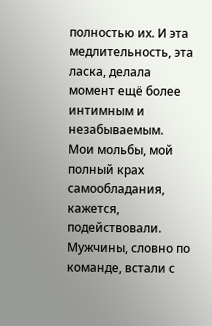полностью их. И эта медлительность, эта ласка, делала момент ещё более интимным и незабываемым.
Мои мольбы, мой полный крах самообладания, кажется, подействовали. Мужчины, словно по команде, встали с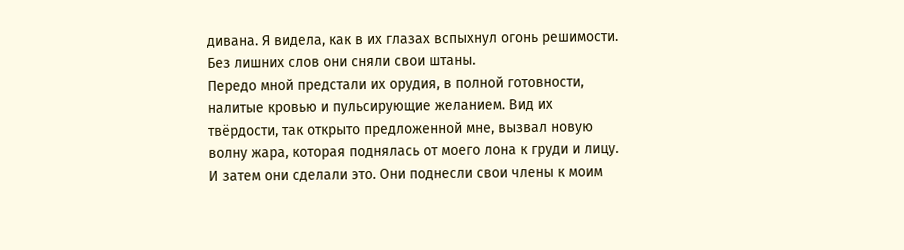дивана. Я видела, как в их глазах вспыхнул огонь решимости. Без лишних слов они сняли свои штаны.
Передо мной предстали их орудия, в полной готовности, налитые кровью и пульсирующие желанием. Вид их твёрдости, так открыто предложенной мне, вызвал новую волну жара, которая поднялась от моего лона к груди и лицу.
И затем они сделали это. Они поднесли свои члены к моим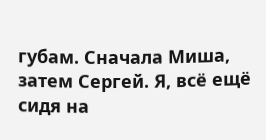губам. Сначала Миша, затем Сергей. Я, всё ещё сидя на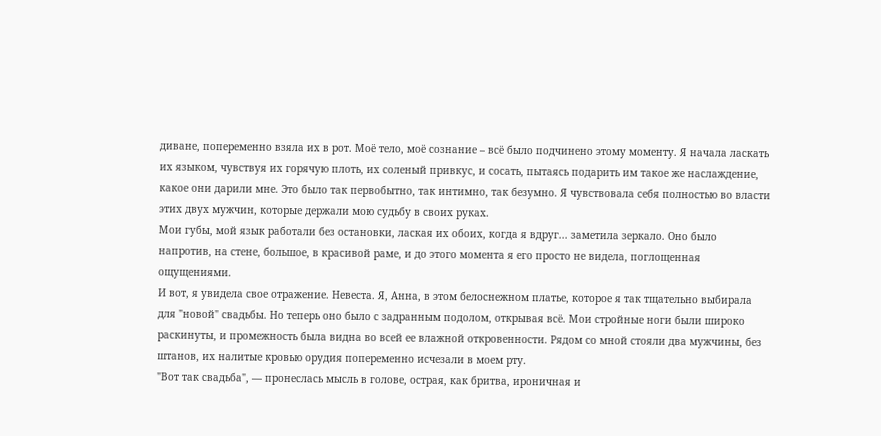диване, попеременно взяла их в рот. Моё тело, моё сознание – всё было подчинено этому моменту. Я начала ласкать их языком, чувствуя их горячую плоть, их соленый привкус, и сосать, пытаясь подарить им такое же наслаждение, какое они дарили мне. Это было так первобытно, так интимно, так безумно. Я чувствовала себя полностью во власти этих двух мужчин, которые держали мою судьбу в своих руках.
Мои губы, мой язык работали без остановки, лаская их обоих, когда я вдруг... заметила зеркало. Оно было напротив, на стене, большое, в красивой раме, и до этого момента я его просто не видела, поглощенная ощущениями.
И вот, я увидела свое отражение. Невеста. Я, Анна, в этом белоснежном платье, которое я так тщательно выбирала для "новой" свадьбы. Но теперь оно было с задранным подолом, открывая всё. Мои стройные ноги были широко раскинуты, и промежность была видна во всей ее влажной откровенности. Рядом со мной стояли два мужчины, без штанов, их налитые кровью орудия попеременно исчезали в моем рту.
"Вот так свадьба", — пронеслась мысль в голове, острая, как бритва, ироничная и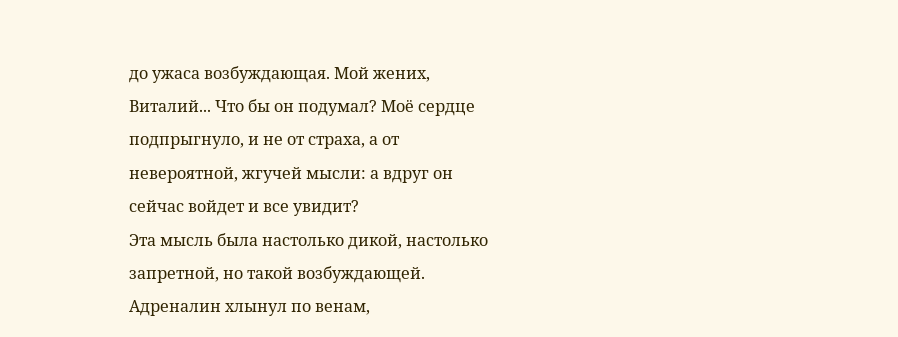до ужаса возбуждающая. Мой жених, Виталий... Что бы он подумал? Моё сердце подпрыгнуло, и не от страха, а от невероятной, жгучей мысли: а вдруг он сейчас войдет и все увидит?
Эта мысль была настолько дикой, настолько запретной, но такой возбуждающей. Адреналин хлынул по венам,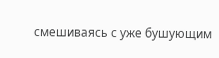смешиваясь с уже бушующим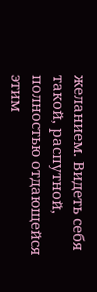желанием. Видеть себя такой, распутной, полностью отдающейся этим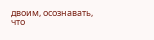двоим, осознавать, что